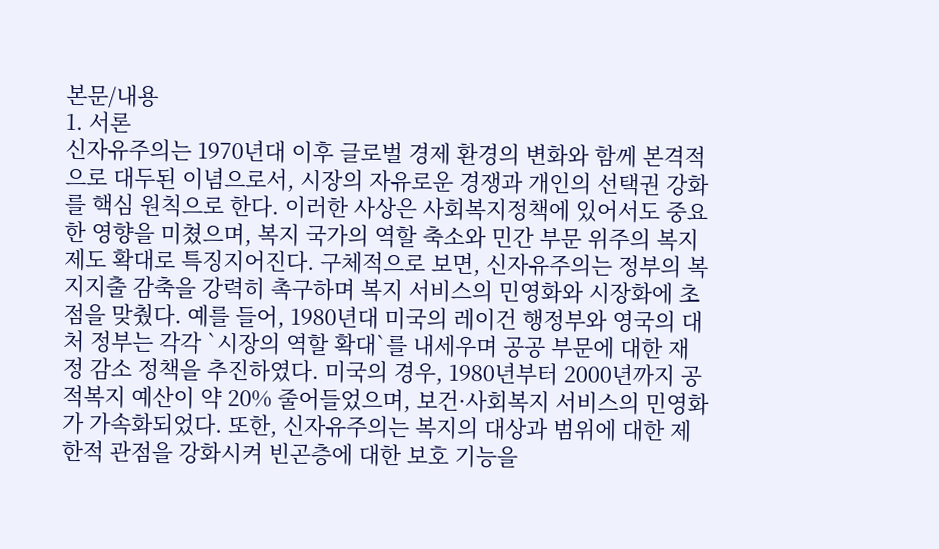본문/내용
1. 서론
신자유주의는 1970년대 이후 글로벌 경제 환경의 변화와 함께 본격적으로 대두된 이념으로서, 시장의 자유로운 경쟁과 개인의 선택권 강화를 핵심 원칙으로 한다. 이러한 사상은 사회복지정책에 있어서도 중요한 영향을 미쳤으며, 복지 국가의 역할 축소와 민간 부문 위주의 복지제도 확대로 특징지어진다. 구체적으로 보면, 신자유주의는 정부의 복지지출 감축을 강력히 촉구하며 복지 서비스의 민영화와 시장화에 초점을 맞췄다. 예를 들어, 1980년대 미국의 레이건 행정부와 영국의 대처 정부는 각각 `시장의 역할 확대`를 내세우며 공공 부문에 대한 재정 감소 정책을 추진하였다. 미국의 경우, 1980년부터 2000년까지 공적복지 예산이 약 20% 줄어들었으며, 보건·사회복지 서비스의 민영화가 가속화되었다. 또한, 신자유주의는 복지의 대상과 범위에 대한 제한적 관점을 강화시켜 빈곤층에 대한 보호 기능을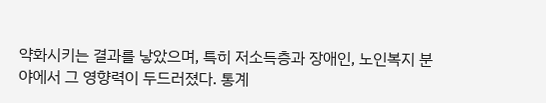약화시키는 결과를 낳았으며, 특히 저소득층과 장애인, 노인복지 분야에서 그 영향력이 두드러졌다. 통계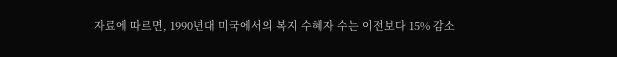자료에 따르면, 1990년대 미국에서의 복지 수혜자 수는 이전보다 15% 감소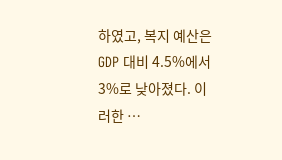하였고, 복지 예산은 GDP 대비 4.5%에서 3%로 낮아졌다. 이러한 …